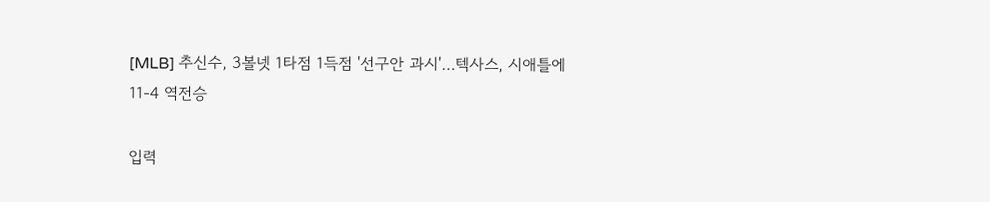[MLB] 추신수, 3볼넷 1타점 1득점 '선구안 과시'…텍사스, 시애틀에 11-4 역전승

입력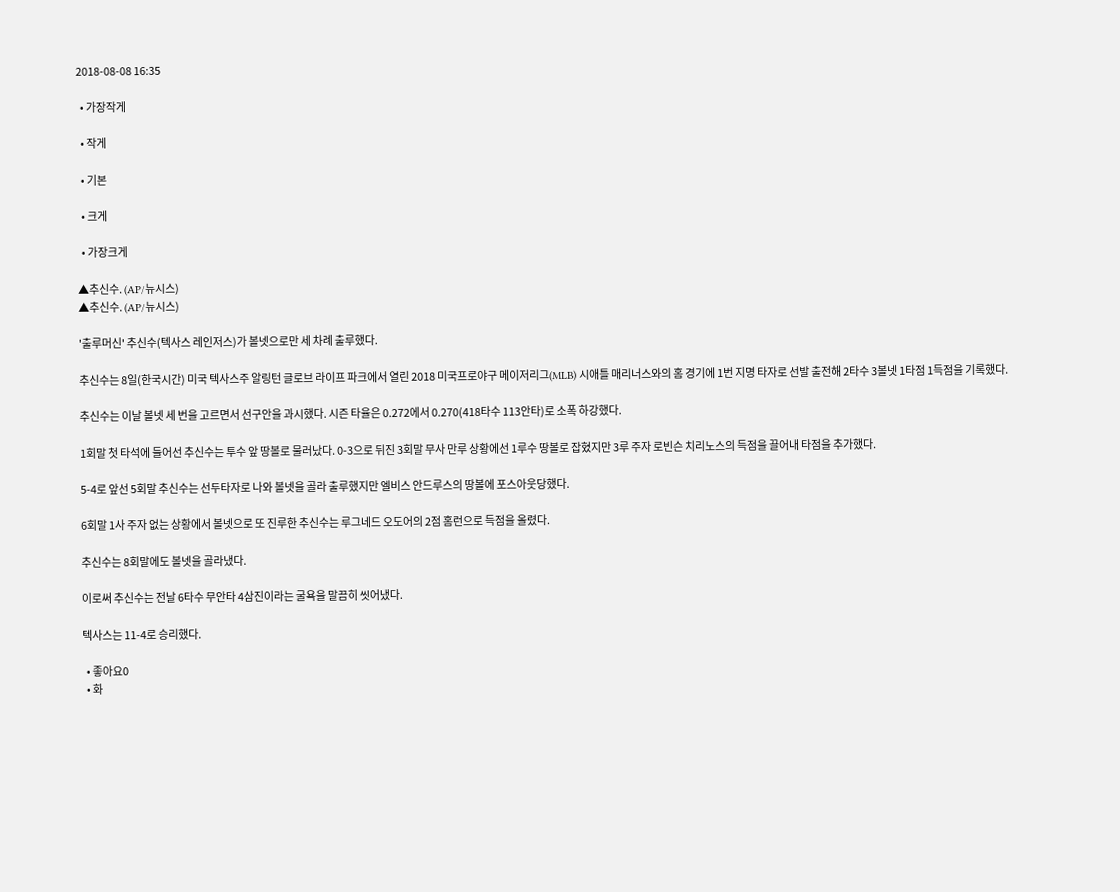2018-08-08 16:35

  • 가장작게

  • 작게

  • 기본

  • 크게

  • 가장크게

▲추신수. (AP/뉴시스)
▲추신수. (AP/뉴시스)

'출루머신' 추신수(텍사스 레인저스)가 볼넷으로만 세 차례 출루했다.

추신수는 8일(한국시간) 미국 텍사스주 알링턴 글로브 라이프 파크에서 열린 2018 미국프로야구 메이저리그(MLB) 시애틀 매리너스와의 홈 경기에 1번 지명 타자로 선발 출전해 2타수 3볼넷 1타점 1득점을 기록했다.

추신수는 이날 볼넷 세 번을 고르면서 선구안을 과시했다. 시즌 타율은 0.272에서 0.270(418타수 113안타)로 소폭 하강했다.

1회말 첫 타석에 들어선 추신수는 투수 앞 땅볼로 물러났다. 0-3으로 뒤진 3회말 무사 만루 상황에선 1루수 땅볼로 잡혔지만 3루 주자 로빈슨 치리노스의 득점을 끌어내 타점을 추가했다.

5-4로 앞선 5회말 추신수는 선두타자로 나와 볼넷을 골라 출루했지만 엘비스 안드루스의 땅볼에 포스아웃당했다.

6회말 1사 주자 없는 상황에서 볼넷으로 또 진루한 추신수는 루그네드 오도어의 2점 홈런으로 득점을 올렸다.

추신수는 8회말에도 볼넷을 골라냈다.

이로써 추신수는 전날 6타수 무안타 4삼진이라는 굴욕을 말끔히 씻어냈다.

텍사스는 11-4로 승리했다.

  • 좋아요0
  • 화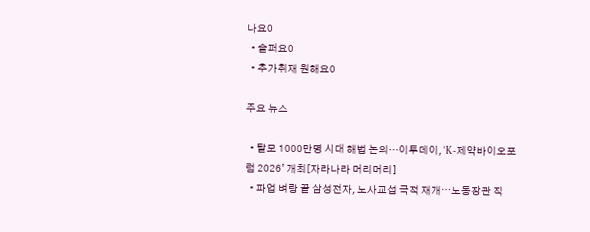나요0
  • 슬퍼요0
  • 추가취재 원해요0

주요 뉴스

  • 탈모 1000만명 시대 해법 논의…이투데이, ‘K-제약바이오포럼 2026’ 개최[자라나라 머리머리]
  • 파업 벼랑 끝 삼성전자, 노사교섭 극적 재개⋯노동장관 직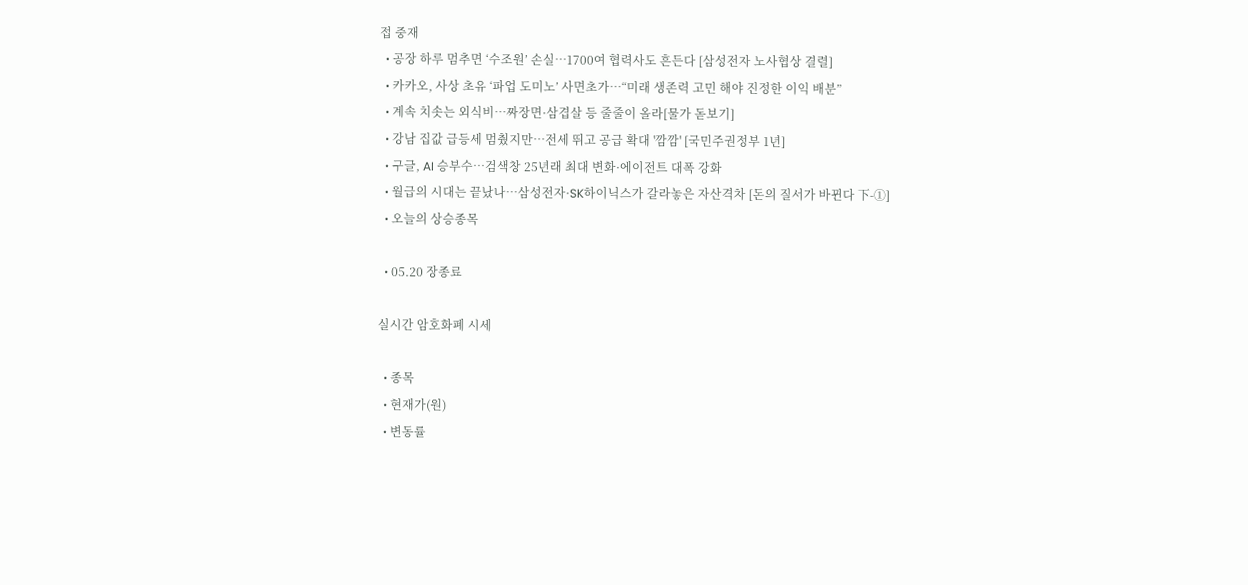접 중재
  • 공장 하루 멈추면 ‘수조원’ 손실…1700여 협력사도 흔든다 [삼성전자 노사협상 결렬]
  • 카카오, 사상 초유 ‘파업 도미노’ 사면초가…“미래 생존력 고민 해야 진정한 이익 배분”
  • 계속 치솟는 외식비…짜장면·삼겹살 등 줄줄이 올라[물가 돋보기]
  • 강남 집값 급등세 멈췄지만⋯전세 뛰고 공급 확대 '깜깜' [국민주권정부 1년]
  • 구글, AI 승부수…검색창 25년래 최대 변화·에이전트 대폭 강화
  • 월급의 시대는 끝났나…삼성전자·SK하이닉스가 갈라놓은 자산격차 [돈의 질서가 바뀐다 下-①]
  • 오늘의 상승종목

  • 05.20 장종료

실시간 암호화폐 시세

  • 종목
  • 현재가(원)
  • 변동률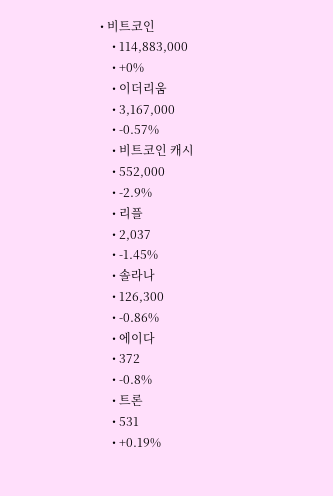• 비트코인
    • 114,883,000
    • +0%
    • 이더리움
    • 3,167,000
    • -0.57%
    • 비트코인 캐시
    • 552,000
    • -2.9%
    • 리플
    • 2,037
    • -1.45%
    • 솔라나
    • 126,300
    • -0.86%
    • 에이다
    • 372
    • -0.8%
    • 트론
    • 531
    • +0.19%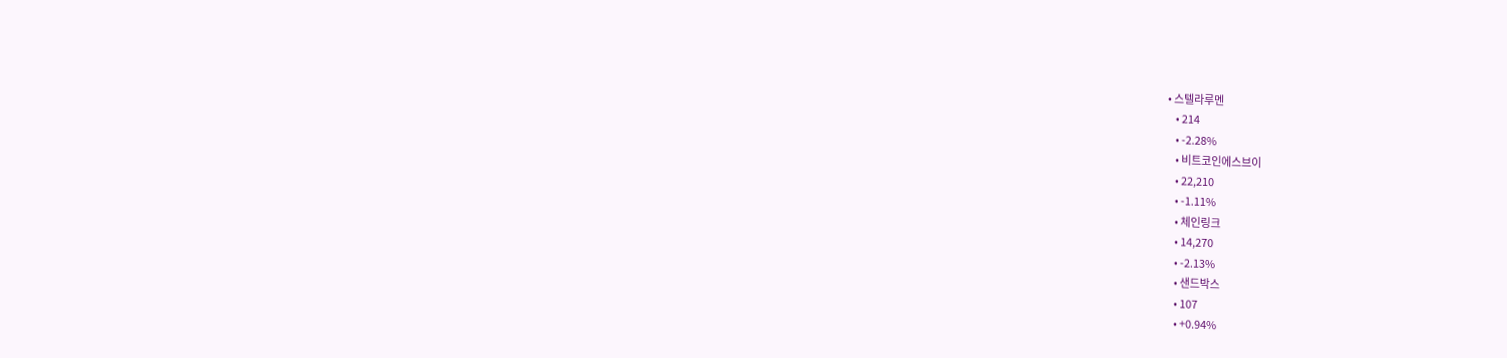• 스텔라루멘
    • 214
    • -2.28%
    • 비트코인에스브이
    • 22,210
    • -1.11%
    • 체인링크
    • 14,270
    • -2.13%
    • 샌드박스
    • 107
    • +0.94%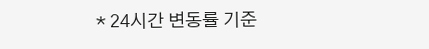* 24시간 변동률 기준